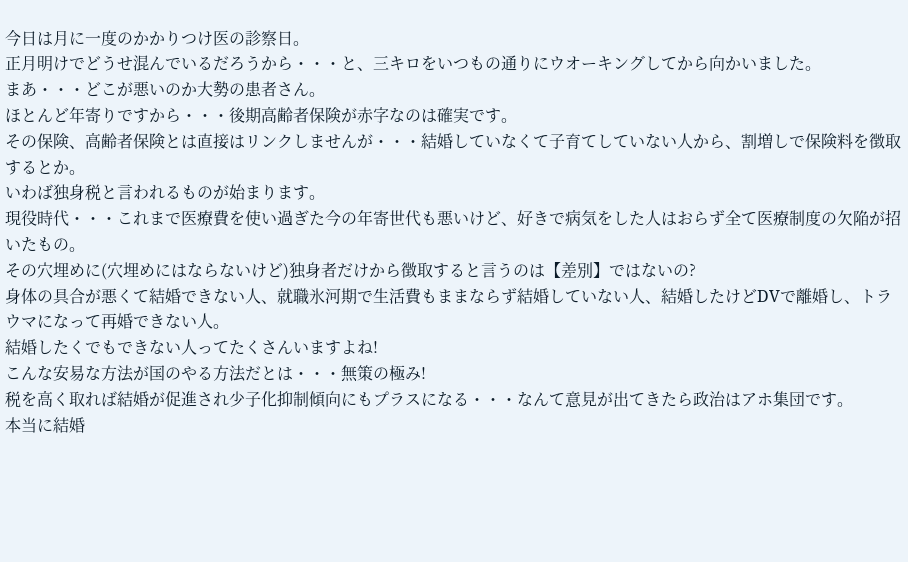今日は月に一度のかかりつけ医の診察日。
正月明けでどうせ混んでいるだろうから・・・と、三キロをいつもの通りにウオーキングしてから向かいました。
まあ・・・どこが悪いのか大勢の患者さん。
ほとんど年寄りですから・・・後期高齢者保険が赤字なのは確実です。
その保険、高齢者保険とは直接はリンクしませんが・・・結婚していなくて子育てしていない人から、割増しで保険料を徴取するとか。
いわば独身税と言われるものが始まります。
現役時代・・・これまで医療費を使い過ぎた今の年寄世代も悪いけど、好きで病気をした人はおらず全て医療制度の欠陥が招いたもの。
その穴埋めに(穴埋めにはならないけど)独身者だけから徴取すると言うのは【差別】ではないの?
身体の具合が悪くて結婚できない人、就職氷河期で生活費もままならず結婚していない人、結婚したけどDVで離婚し、トラウマになって再婚できない人。
結婚したくでもできない人ってたくさんいますよね!
こんな安易な方法が国のやる方法だとは・・・無策の極み!
税を高く取れば結婚が促進され少子化抑制傾向にもプラスになる・・・なんて意見が出てきたら政治はアホ集団です。
本当に結婚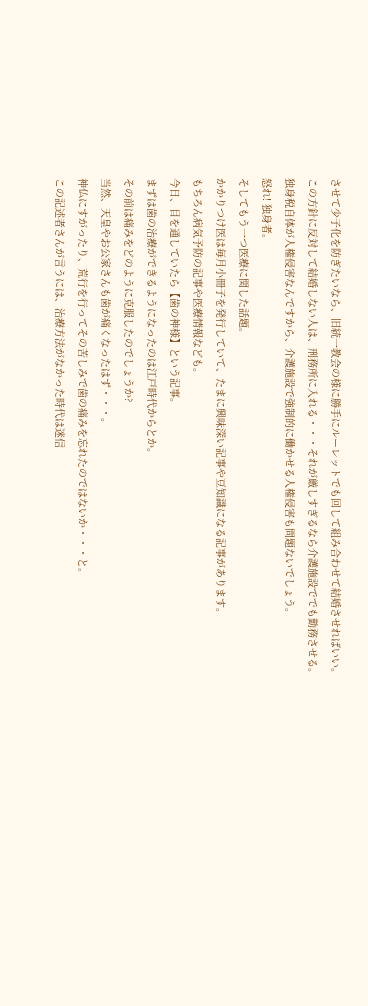させて少子化を防ぎたいなら、旧統一教会の様に勝手にルーレットでも回して組み合わせて結婚させればいい。
この方針に反対して結婚しない人は、刑務所に入れる・・・それが厳しすぎるなら介護施設ででも勤務させる。
独身税自体が人権侵害なんですから、介護施設で強制的に働かせる人権侵害も問題ないでしょう。
怒れ! 独身者。
そしてもう一つ医療に関した話題。
かかりつけ医は毎月小冊子を発行していて、たまに興味深い記事や豆知識になる記事があります。
もちろん病気予防の記事や医療情報なども。
今日、目を通していたら【歯の神様】という記事。
まずは歯の治療ができるようになったのは江戸時代からとか。
その前は痛みをどのように克服したのでしょうか?
当然、天皇やお公家さんも歯が痛くなったはず・・・。
神仏にすがったり、荒行を行ってその苦しみで歯の痛みを忘れたのではないか・・・と。
この記述者さんが言うには、治療方法がなかった時代は迷信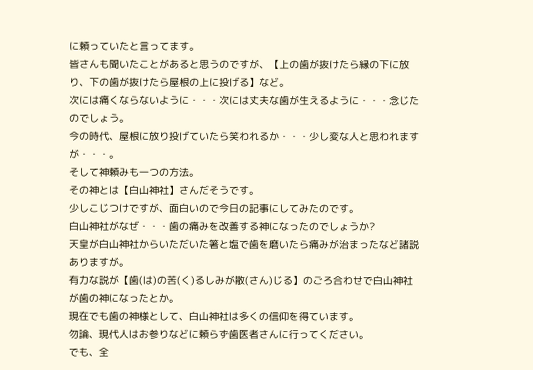に頼っていたと言ってます。
皆さんも聞いたことがあると思うのですが、【上の歯が抜けたら縁の下に放り、下の歯が抜けたら屋根の上に投げる】など。
次には痛くならないように・・・次には丈夫な歯が生えるように・・・念じたのでしょう。
今の時代、屋根に放り投げていたら笑われるか・・・少し変な人と思われますが・・・。
そして神頼みも一つの方法。
その神とは【白山神社】さんだそうです。
少しこじつけですが、面白いので今日の記事にしてみたのです。
白山神社がなぜ・・・歯の痛みを改善する神になったのでしょうか?
天皇が白山神社からいただいた箸と塩で歯を磨いたら痛みが治まったなど諸説ありますが。
有力な説が【歯(は)の苦(く)るしみが散(さん)じる】のごろ合わせで白山神社が歯の神になったとか。
現在でも歯の神様として、白山神社は多くの信仰を得ています。
勿論、現代人はお参りなどに頼らず歯医者さんに行ってください。
でも、全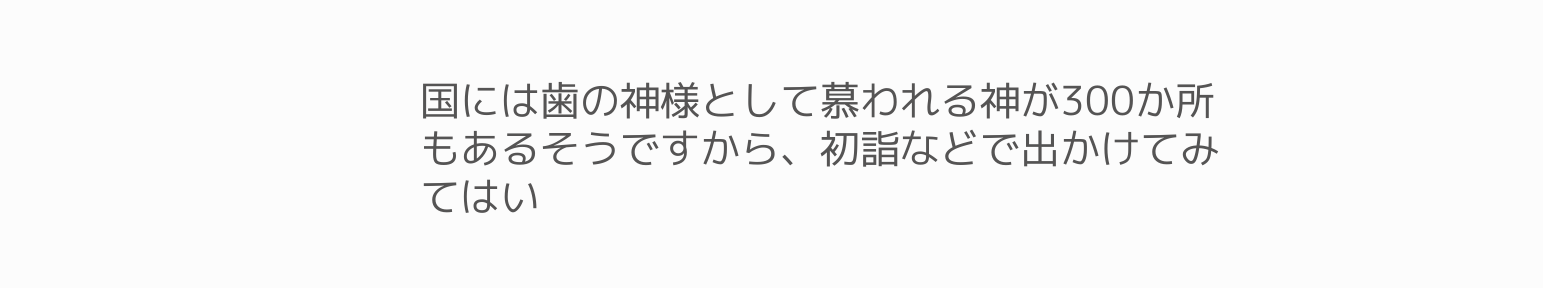国には歯の神様として慕われる神が300か所もあるそうですから、初詣などで出かけてみてはい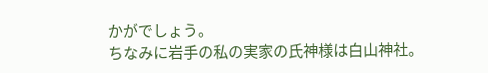かがでしょう。
ちなみに岩手の私の実家の氏神様は白山神社。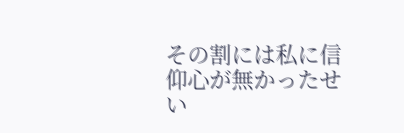その割には私に信仰心が無かったせい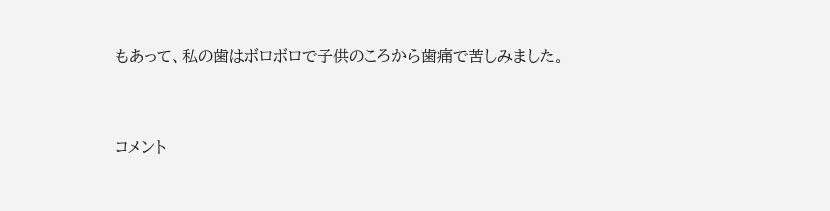もあって、私の歯はボロボロで子供のころから歯痛で苦しみました。


コメント